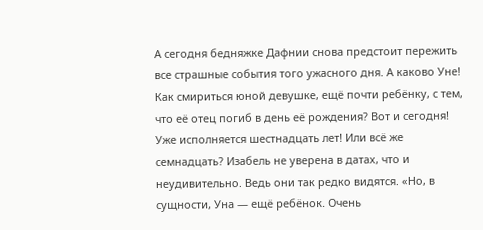А сегодня бедняжке Дафнии снова предстоит пережить все страшные события того ужасного дня. А каково Уне! Как смириться юной девушке, ещё почти ребёнку, с тем, что её отец погиб в день её рождения? Вот и сегодня! Уже исполняется шестнадцать лет! Или всё же семнадцать? Изабель не уверена в датах, что и неудивительно. Ведь они так редко видятся. «Но, в сущности, Уна — ещё ребёнок. Очень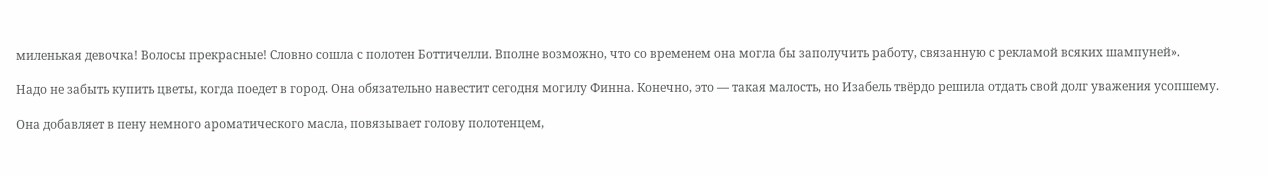миленькая девочка! Волосы прекрасные! Словно сошла с полотен Боттичелли. Вполне возможно, что со временем она могла бы заполучить работу, связанную с рекламой всяких шампуней».

Надо не забыть купить цветы, когда поедет в город. Она обязательно навестит сегодня могилу Финна. Конечно, это — такая малость, но Изабель твёрдо решила отдать свой долг уважения усопшему.

Она добавляет в пену немного ароматического масла, повязывает голову полотенцем,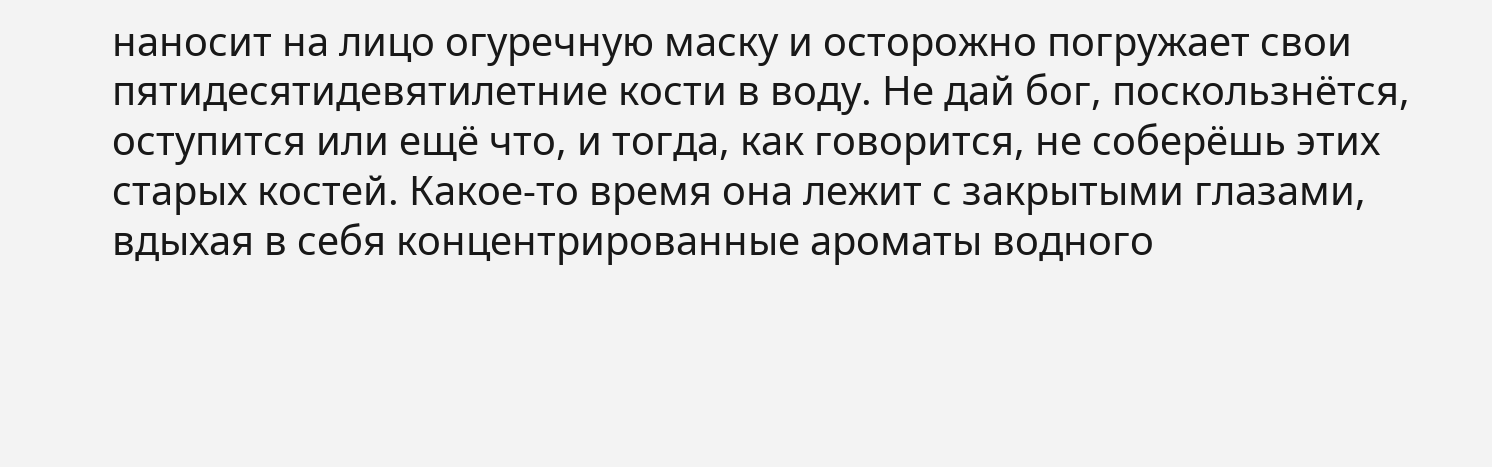наносит на лицо огуречную маску и осторожно погружает свои пятидесятидевятилетние кости в воду. Не дай бог, поскользнётся, оступится или ещё что, и тогда, как говорится, не соберёшь этих старых костей. Какое-то время она лежит с закрытыми глазами, вдыхая в себя концентрированные ароматы водного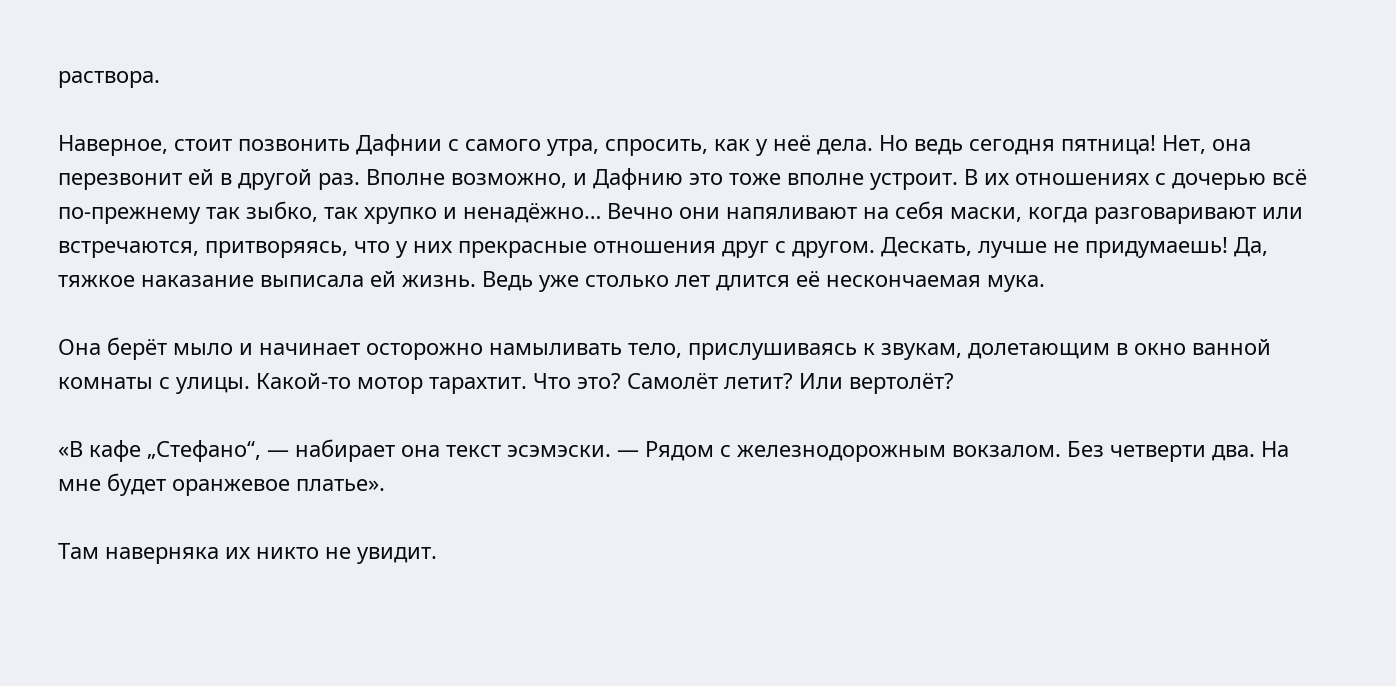раствора.

Наверное, стоит позвонить Дафнии с самого утра, спросить, как у неё дела. Но ведь сегодня пятница! Нет, она перезвонит ей в другой раз. Вполне возможно, и Дафнию это тоже вполне устроит. В их отношениях с дочерью всё по-прежнему так зыбко, так хрупко и ненадёжно… Вечно они напяливают на себя маски, когда разговаривают или встречаются, притворяясь, что у них прекрасные отношения друг с другом. Дескать, лучше не придумаешь! Да, тяжкое наказание выписала ей жизнь. Ведь уже столько лет длится её нескончаемая мука.

Она берёт мыло и начинает осторожно намыливать тело, прислушиваясь к звукам, долетающим в окно ванной комнаты с улицы. Какой-то мотор тарахтит. Что это? Самолёт летит? Или вертолёт?

«В кафе „Стефано“, — набирает она текст эсэмэски. — Рядом с железнодорожным вокзалом. Без четверти два. На мне будет оранжевое платье».

Там наверняка их никто не увидит.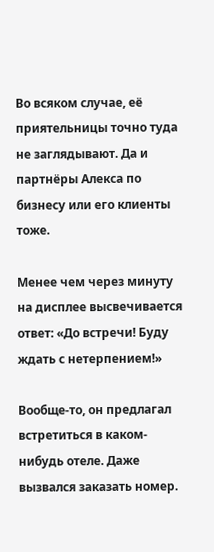Во всяком случае, её приятельницы точно туда не заглядывают. Да и партнёры Алекса по бизнесу или его клиенты тоже.

Менее чем через минуту на дисплее высвечивается ответ: «До встречи! Буду ждать с нетерпением!»

Вообще-то, он предлагал встретиться в каком-нибудь отеле. Даже вызвался заказать номер.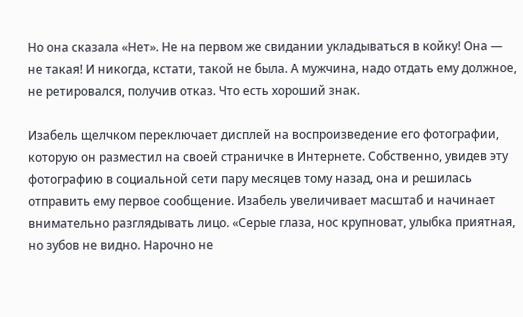Но она сказала «Нет». Не на первом же свидании укладываться в койку! Она — не такая! И никогда, кстати, такой не была. А мужчина, надо отдать ему должное, не ретировался, получив отказ. Что есть хороший знак.

Изабель щелчком переключает дисплей на воспроизведение его фотографии, которую он разместил на своей страничке в Интернете. Собственно, увидев эту фотографию в социальной сети пару месяцев тому назад, она и решилась отправить ему первое сообщение. Изабель увеличивает масштаб и начинает внимательно разглядывать лицо. «Серые глаза, нос крупноват, улыбка приятная, но зубов не видно. Нарочно не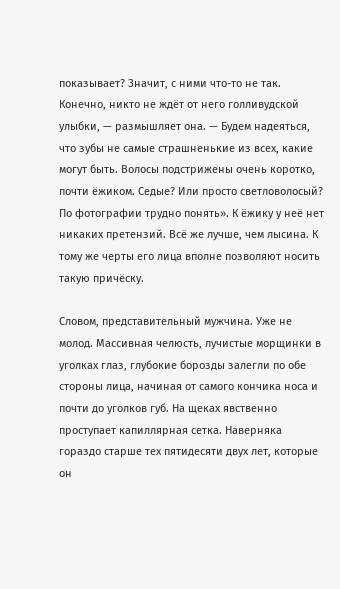показывает? Значит, с ними что-то не так. Конечно, никто не ждёт от него голливудской улыбки, — размышляет она. — Будем надеяться, что зубы не самые страшненькие из всех, какие могут быть. Волосы подстрижены очень коротко, почти ёжиком. Седые? Или просто светловолосый? По фотографии трудно понять». К ёжику у неё нет никаких претензий. Всё же лучше, чем лысина. К тому же черты его лица вполне позволяют носить такую причёску.

Словом, представительный мужчина. Уже не молод. Массивная челюсть, лучистые морщинки в уголках глаз, глубокие борозды залегли по обе стороны лица, начиная от самого кончика носа и почти до уголков губ. На щеках явственно проступает капиллярная сетка. Наверняка гораздо старше тех пятидесяти двух лет, которые он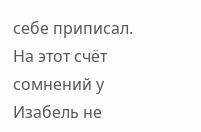себе приписал. На этот счёт сомнений у Изабель не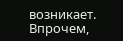возникает. Впрочем,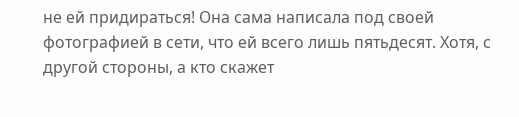не ей придираться! Она сама написала под своей фотографией в сети, что ей всего лишь пятьдесят. Хотя, с другой стороны, а кто скажет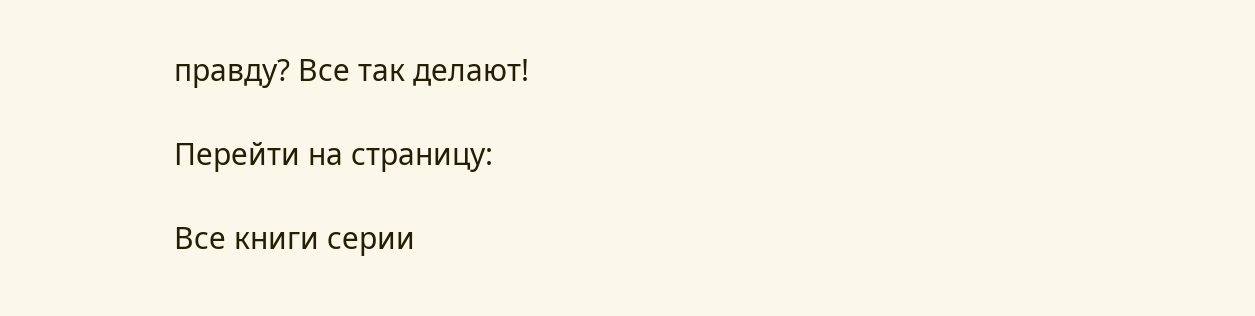правду? Все так делают!

Перейти на страницу:

Все книги серии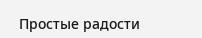Простые радости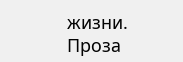жизни. Проза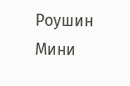Роушин Мини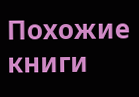Похожие книги